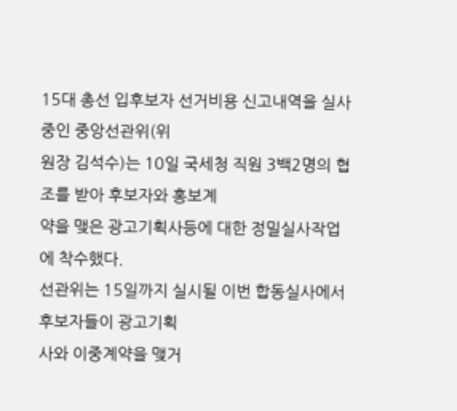15대 총선 입후보자 선거비용 신고내역을 실사중인 중앙선관위(위
원장 김석수)는 10일 국세청 직원 3백2명의 협조를 받아 후보자와 홍보계
약을 맺은 광고기획사등에 대한 정밀실사작업에 착수했다.
선관위는 15일까지 실시될 이번 합동실사에서 후보자들이 광고기획
사와 이중계약을 맺거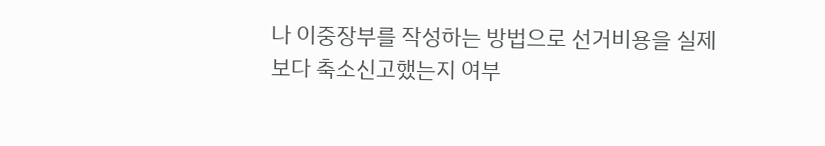나 이중장부를 작성하는 방법으로 선거비용을 실제
보다 축소신고했는지 여부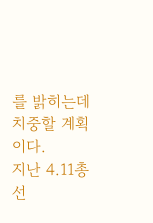를 밝히는데 치중할 계획이다.
지난 4.11총선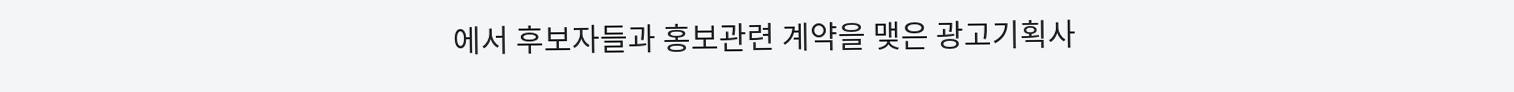에서 후보자들과 홍보관련 계약을 맺은 광고기획사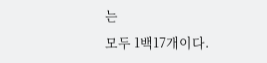는
모두 1백17개이다.